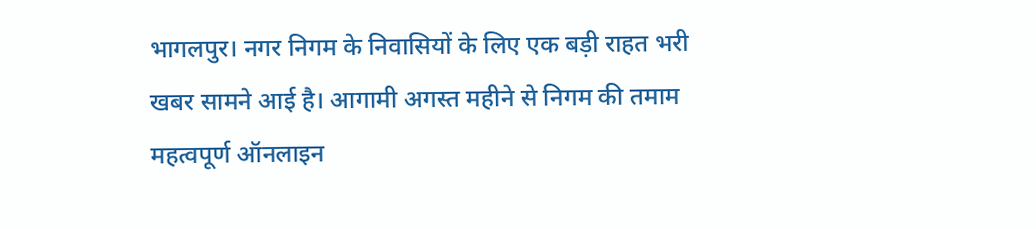भागलपुर। नगर निगम के निवासियों के लिए एक बड़ी राहत भरी खबर सामने आई है। आगामी अगस्त महीने से निगम की तमाम महत्वपूर्ण ऑनलाइन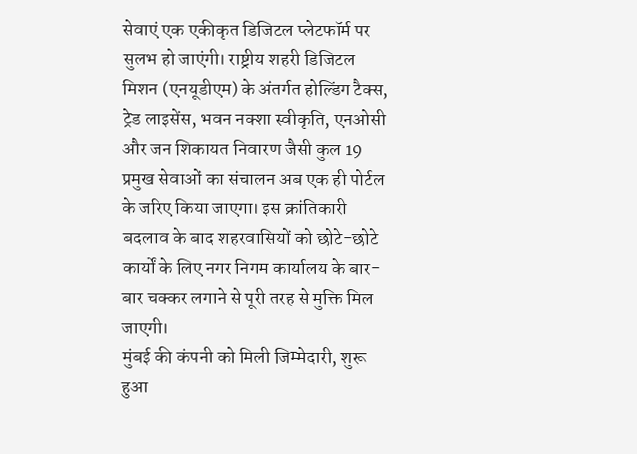सेवाएं एक एकीकृत डिजिटल प्लेटफॉर्म पर सुलभ हो जाएंगी। राष्ट्रीय शहरी डिजिटल मिशन (एनयूडीएम) के अंतर्गत होल्डिंग टैक्स, ट्रेड लाइसेंस, भवन नक्शा स्वीकृति, एनओसी और जन शिकायत निवारण जैसी कुल 19 प्रमुख सेवाओं का संचालन अब एक ही पोर्टल के जरिए किया जाएगा। इस क्रांतिकारी बदलाव के बाद शहरवासियों को छोटे-छोटे कार्यों के लिए नगर निगम कार्यालय के बार-बार चक्कर लगाने से पूरी तरह से मुक्ति मिल जाएगी।
मुंबई की कंपनी को मिली जिम्मेदारी, शुरू हुआ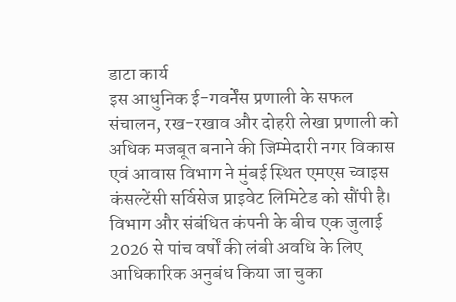डाटा कार्य
इस आधुनिक ई-गवर्नेंस प्रणाली के सफल संचालन, रख-रखाव और दोहरी लेखा प्रणाली को अधिक मजबूत बनाने की जिम्मेदारी नगर विकास एवं आवास विभाग ने मुंबई स्थित एमएस च्वाइस कंसल्टेंसी सर्विसेज प्राइवेट लिमिटेड को सौंपी है। विभाग और संबंधित कंपनी के बीच एक जुलाई 2026 से पांच वर्षों की लंबी अवधि के लिए आधिकारिक अनुबंध किया जा चुका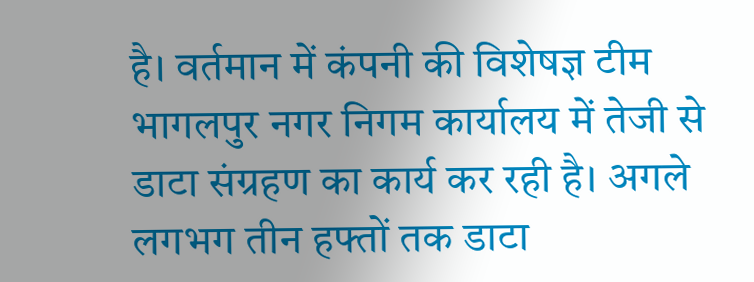है। वर्तमान में कंपनी की विशेषज्ञ टीम भागलपुर नगर निगम कार्यालय में तेजी से डाटा संग्रहण का कार्य कर रही है। अगले लगभग तीन हफ्तों तक डाटा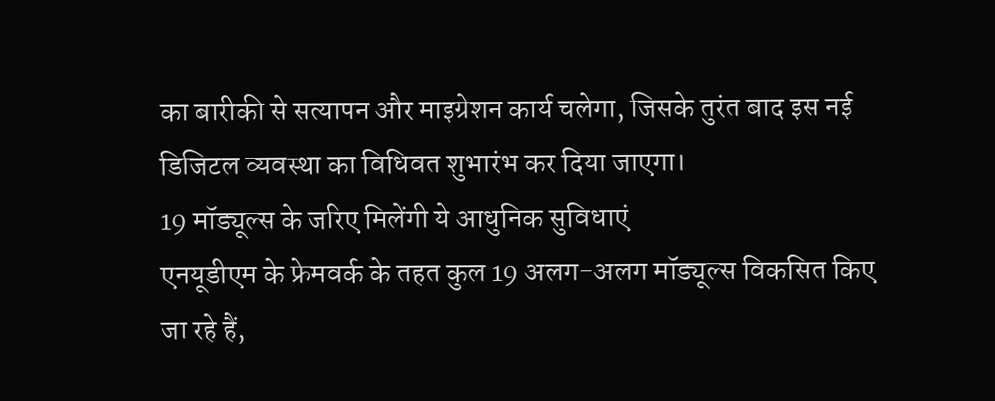का बारीकी से सत्यापन और माइग्रेशन कार्य चलेगा, जिसके तुरंत बाद इस नई डिजिटल व्यवस्था का विधिवत शुभारंभ कर दिया जाएगा।
19 मॉड्यूल्स के जरिए मिलेंगी ये आधुनिक सुविधाएं
एनयूडीएम के फ्रेमवर्क के तहत कुल 19 अलग-अलग मॉड्यूल्स विकसित किए जा रहे हैं,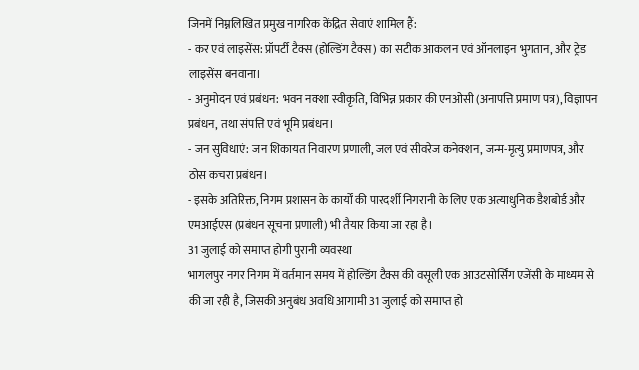जिनमें निम्नलिखित प्रमुख नागरिक केंद्रित सेवाएं शामिल हैं:
- कर एवं लाइसेंस: प्रॉपर्टी टैक्स (होल्डिंग टैक्स) का सटीक आकलन एवं ऑनलाइन भुगतान, और ट्रेड लाइसेंस बनवाना।
- अनुमोदन एवं प्रबंधन: भवन नक्शा स्वीकृति, विभिन्न प्रकार की एनओसी (अनापत्ति प्रमाण पत्र), विज्ञापन प्रबंधन, तथा संपत्ति एवं भूमि प्रबंधन।
- जन सुविधाएं: जन शिकायत निवारण प्रणाली, जल एवं सीवरेज कनेक्शन, जन्म-मृत्यु प्रमाणपत्र, और ठोस कचरा प्रबंधन।
- इसके अतिरिक्त, निगम प्रशासन के कार्यों की पारदर्शी निगरानी के लिए एक अत्याधुनिक डैशबोर्ड और एमआईएस (प्रबंधन सूचना प्रणाली) भी तैयार किया जा रहा है।
31 जुलाई को समाप्त होगी पुरानी व्यवस्था
भागलपुर नगर निगम में वर्तमान समय में होल्डिंग टैक्स की वसूली एक आउटसोर्सिंग एजेंसी के माध्यम से की जा रही है, जिसकी अनुबंध अवधि आगामी 31 जुलाई को समाप्त हो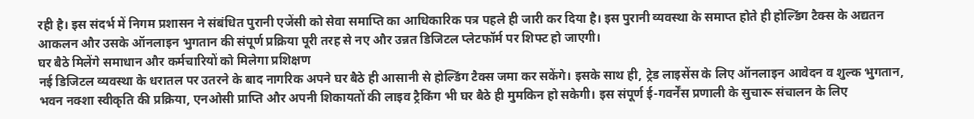रही है। इस संदर्भ में निगम प्रशासन ने संबंधित पुरानी एजेंसी को सेवा समाप्ति का आधिकारिक पत्र पहले ही जारी कर दिया है। इस पुरानी व्यवस्था के समाप्त होते ही होल्डिंग टैक्स के अद्यतन आकलन और उसके ऑनलाइन भुगतान की संपूर्ण प्रक्रिया पूरी तरह से नए और उन्नत डिजिटल प्लेटफॉर्म पर शिफ्ट हो जाएगी।
घर बैठे मिलेंगे समाधान और कर्मचारियों को मिलेगा प्रशिक्षण
नई डिजिटल व्यवस्था के धरातल पर उतरने के बाद नागरिक अपने घर बैठे ही आसानी से होल्डिंग टैक्स जमा कर सकेंगे। इसके साथ ही, ट्रेड लाइसेंस के लिए ऑनलाइन आवेदन व शुल्क भुगतान, भवन नक्शा स्वीकृति की प्रक्रिया, एनओसी प्राप्ति और अपनी शिकायतों की लाइव ट्रैकिंग भी घर बैठे ही मुमकिन हो सकेगी। इस संपूर्ण ई-गवर्नेंस प्रणाली के सुचारू संचालन के लिए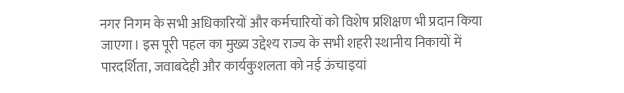नगर निगम के सभी अधिकारियों और कर्मचारियों को विशेष प्रशिक्षण भी प्रदान किया जाएगा। इस पूरी पहल का मुख्य उद्देश्य राज्य के सभी शहरी स्थानीय निकायों में पारदर्शिता, जवाबदेही और कार्यकुशलता को नई ऊंचाइयां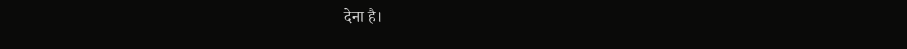देना है।